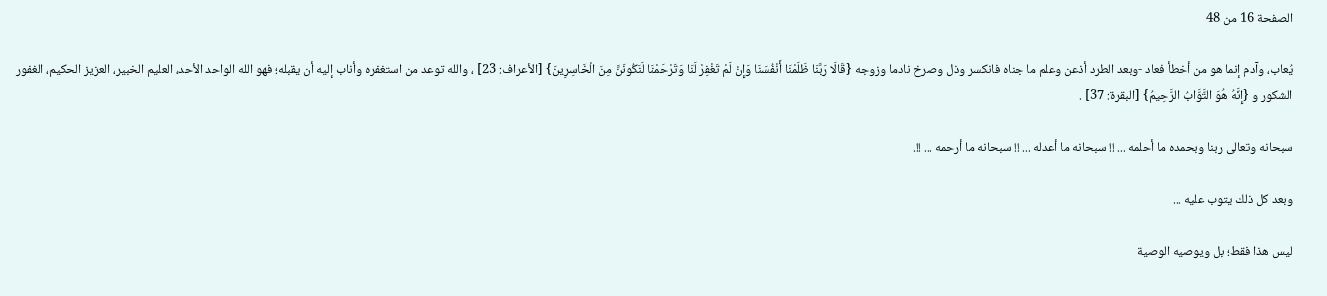الصفحة 16 من 48

يُعاب، وآدم إنما هو من أخطأ فعاد -وبعد الطرد أذعن وعلم ما جناه فانكسر وذل وصرخ نادما وزوجه {قَالَا رَبَّنَا ظَلَمْنَا أَنْفُسَنَا وَإِنْ لَمْ تَغْفِرْ لَنَا وَتَرْحَمْنَا لَنَكُونَنَّ مِنَ الْخَاسِرِينَ} [الأعراف: 23] ، والله توعد من استغفره وأناب إليه أن يقبله؛ فهو الله الواحد الأحد، العليم الخبير، العزيز الحكيم، الغفور الشكور و {إِنَّهُ هُوَ التَّوَّابُ الرَّحِيمُ} [البقرة: 37] .

سبحانه وتعالى ربنا وبحمده ما أحلمه ... !! سبحانه ما أعدله ... !! سبحانه ما أرحمه ... !!.

وبعد كل ذلك يتوب عليه ...

ليس هذا فقط؛ بل ويوصيه الوصية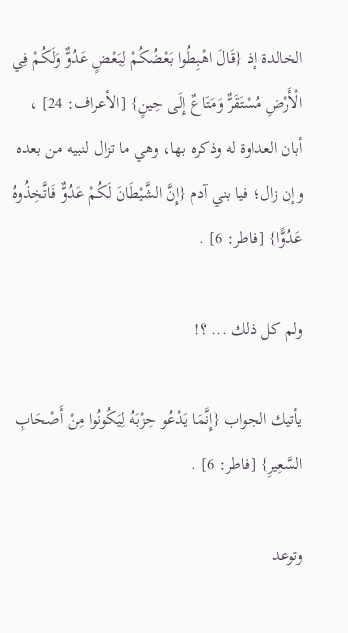الخالدة إذ {قَالَ اهْبِطُوا بَعْضُكُمْ لِبَعْضٍ عَدُوٌّ وَلَكُمْ فِي الْأَرْضِ مُسْتَقَرٌّ وَمَتَاعٌ إِلَى حِينٍ} [الأعراف: 24] ، أبان العداوة له وذكره بها، وهي ما تزال لنبيه من بعده وإن زال؛ فيا بني آدم {إِنَّ الشَّيْطَانَ لَكُمْ عَدُوٌّ فَاتَّخِذُوهُ عَدُوًّا} [فاطر: 6] .

ولم كل ذلك ... ؟!

يأتيك الجواب {إِنَّمَا يَدْعُو حِزْبَهُ لِيَكُونُوا مِنْ أَصْحَابِ السَّعِيرِ} [فاطر: 6] .

وتوعد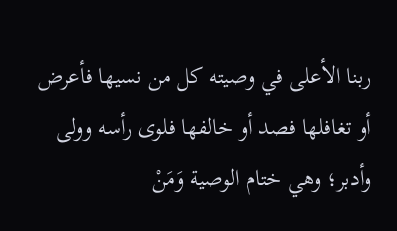ربنا الأعلى في وصيته كل من نسيها فأعرض أو تغافلها فصد أو خالفها فلوى رأسه وولى وأدبر؛ وهي ختام الوصية وَمَنْ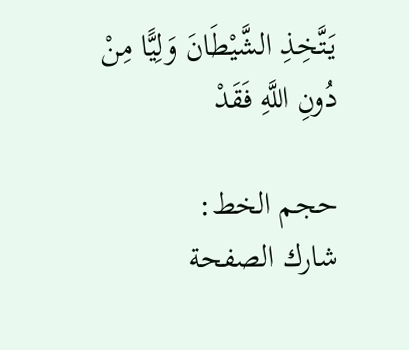يَتَّخِذِ الشَّيْطَانَ وَلِيًّا مِنْ دُونِ اللَّهِ فَقَدْ

حجم الخط:
شارك الصفحة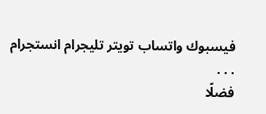فيسبوك واتساب تويتر تليجرام انستجرام
. . .
فضلًا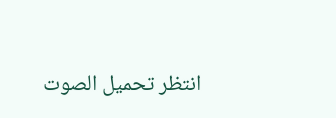انتظر تحميل الصوت